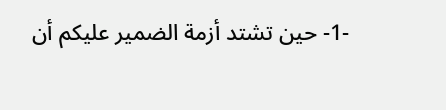-1- حين تشتد أزمة الضمير عليكم أن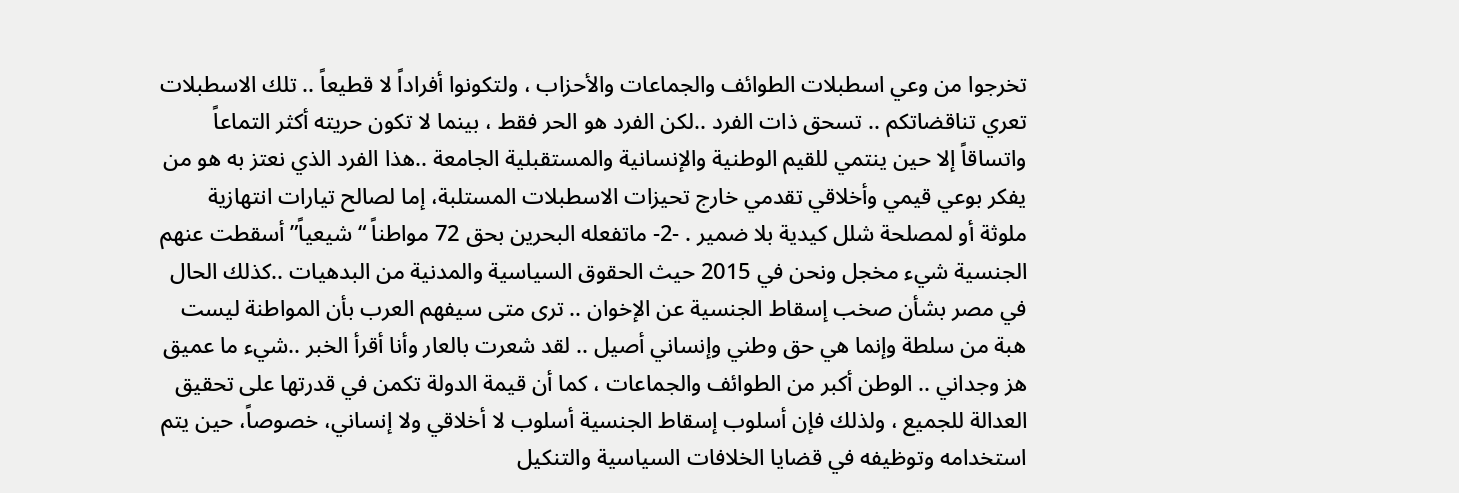تخرجوا من وعي اسطبلات الطوائف والجماعات والأحزاب ، ولتكونوا أفراداً لا قطيعاً .. تلك الاسطبلات تعري تناقضاتكم .. تسحق ذات الفرد ..لكن الفرد هو الحر فقط ، بينما لا تكون حريته أكثر التماعاً واتساقاً إلا حين ينتمي للقيم الوطنية والإنسانية والمستقبلية الجامعة ..هذا الفرد الذي نعتز به هو من يفكر بوعي قيمي وأخلاقي تقدمي خارج تحيزات الاسطبلات المستلبة، إما لصالح تيارات انتهازية ملوثة أو لمصلحة شلل كيدية بلا ضمير . -2- ماتفعله البحرين بحق 72 مواطناً “ شيعياً” أسقطت عنهم الجنسية شيء مخجل ونحن في 2015 حيث الحقوق السياسية والمدنية من البدهيات ..كذلك الحال في مصر بشأن صخب إسقاط الجنسية عن الإخوان .. ترى متى سيفهم العرب بأن المواطنة ليست هبة من سلطة وإنما هي حق وطني وإنساني أصيل .. لقد شعرت بالعار وأنا أقرأ الخبر ..شيء ما عميق هز وجداني .. الوطن أكبر من الطوائف والجماعات ، كما أن قيمة الدولة تكمن في قدرتها على تحقيق العدالة للجميع ، ولذلك فإن أسلوب إسقاط الجنسية أسلوب لا أخلاقي ولا إنساني، خصوصاً، حين يتم استخدامه وتوظيفه في قضايا الخلافات السياسية والتنكيل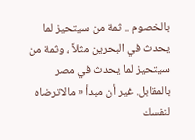بالخصوم .. ثمة من سيتحيز لما يحدث في البحرين مثلاً ، وثمة من سيتحيز لما يحدث في مصر بالمقابل. غير أن مبدأ « مالاترضاه لنفسك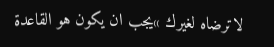لاترضاه لغيرك »يجب ان يكون هو القاعدة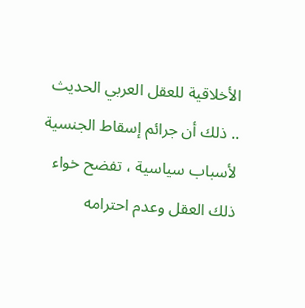الأخلاقية للعقل العربي الحديث .. ذلك أن جرائم إسقاط الجنسية لأسباب سياسية ، تفضح خواء ذلك العقل وعدم احترامه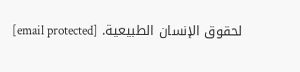لحقوق الإنسان الطبيعية. [email protected]